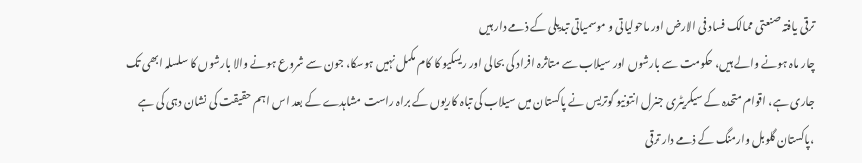ترقی یافتہ صنعتی ممالک فساد فی الارض اور ماحولیاتی و موسمیاتی تبدیلی کے ذمے دار ہیں
چار ماہ ہونے والے ہیں، حکومت سے بارشوں اور سیلاب سے متاثرہ افراد کی بحالی اور ریسکیو کا کام مکمل نہیں ہوسکا، جون سے شروع ہونے والا بارشوں کا سلسلہ ابھی تک جاری ہے، اقوام متحدہ کے سیکریٹری جنرل انتونیو گوتریس نے پاکستان میں سیلاب کی تباہ کاریوں کے براہ راست مشاہدے کے بعد اس اہم حقیقت کی نشان دہی کی ہے ،پاکستان گلوبل وارمنگ کے ذمے دار ترقی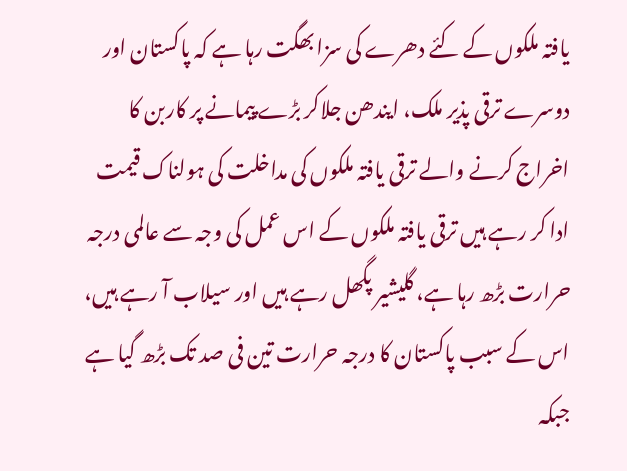یافتہ ملکوں کے کئے دھرے کی سزا بھگت رہا ہے کہ پاکستان اور دوسرے ترقی پذیر ملک، ایندھن جلاکر بڑے پیمانے پر کاربن کا اخراج کرنے والے ترقی یافتہ ملکوں کی مداخلت کی ہولناک قیمت ادا کر رہے ہیں ترقی یافتہ ملکوں کے اس عمل کی وجہ سے عالمی درجہ حرارت بڑھ رہا ہے، گلیشیر پگھل رہے ہیں اور سیلاب آ رہے ہیں، اس کے سبب پاکستان کا درجہ حرارت تین فی صد تک بڑھ گیا ہے جبکہ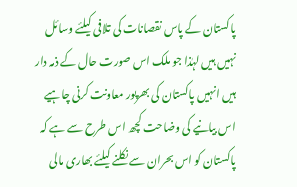پاکستان کے پاس نقصانات کی تلافی کیلئے وسائل نہیں ہیں لہٰذا جو ملک اس صورت حال کے ذمہ دار ہیں انہیں پاکستان کی بھرپور معاونت کرنی چاہیے اس بیانیے کی وضاحت کچھ اس طرح سے ہے کہ پاکستان کو اس بحران سے نکلنے کیلئے بھاری مالی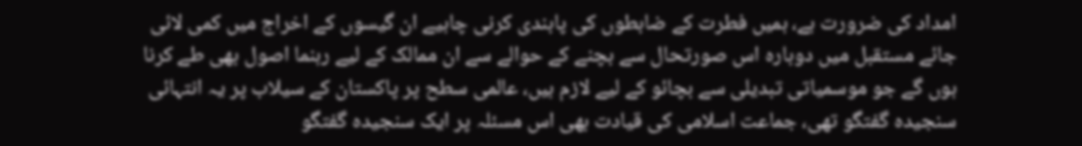امداد کی ضرورت ہے، ہمیں فطرت کے ضابطوں کی پابندی کرنی چاہیے ان گیسوں کے اخراج میں کمی لائی جائے مستقبل میں دوبارہ اس صورتحال سے بچنے کے حوالے سے ان ممالک کے لیے رہنما اصول بھی طے کرنا ہوں گے جو موسمیاتی تبدیلی سے بچائو کے لیے لازم ہیں، عالمی سطح پر پاکستان کے سیلاب پر یہ انتہائی سنجیدہ گفتگو تھی، جماعت اسلامی کی قیادت بھی اس مسئلہ پر ایک سنجیدہ گفتگو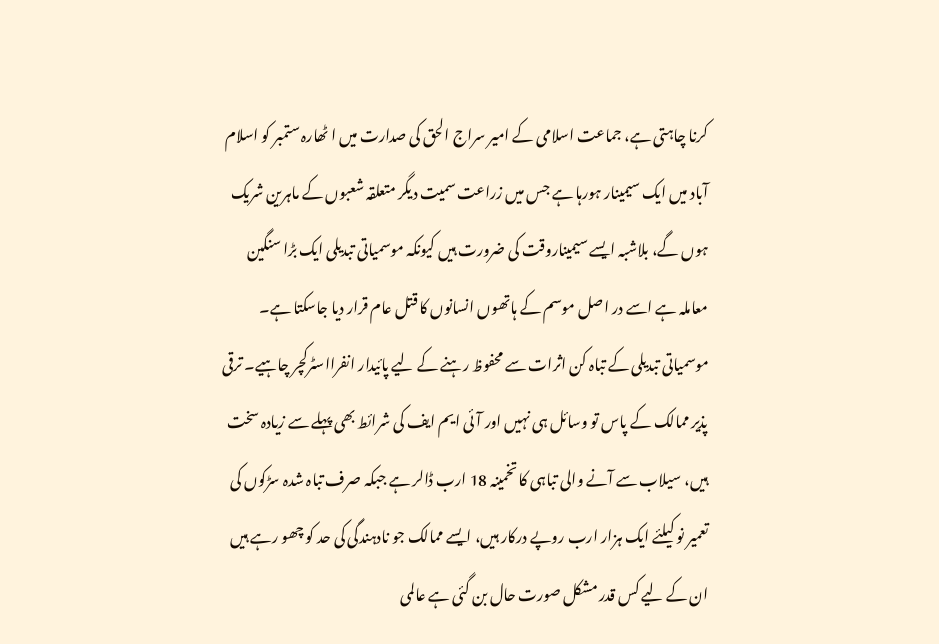کرنا چاہتی ہے، جماعت اسلامی کے امیر سراج الحق کی صدارت میں ا ٹھارہ ستمبر کو اسلام آباد میں ایک سیمینار ہورہا ہے جس میں زراعت سمیت دیگر متعلقہ شعبوں کے ماہرین شریک ہوں گے، بلاشبہ ایسے سیمیناروقت کی ضرورت ہیں کیونکہ موسمیاتی تبدیلی ایک بڑا سنگین معاملہ ہے اسے در اصل موسم کے ہاتھوں انسانوں کا قتل عام قرار دیا جاسکتا ہے۔ موسمیاتی تبدیلی کے تباہ کن اثرات سے محفوظ رہنے کے لیے پائیدار انفرااسٹرکچر چاہیے۔ ترقی پذیر ممالک کے پاس تو وسائل ہی نہیں اور آئی ایم ایف کی شرائط بھی پہلے سے زیادہ سخت ہیں، سیلاب سے آنے والی تباہی کا تخمینہ 18 ارب ڈالر ہے جبکہ صرف تباہ شدہ سڑکوں کی تعمیر نو کیلئے ایک ہزار ارب روپے درکار ہیں، ایسے ممالک جو نادہندگی کی حد کو چھو رہے ہیں ان کے لیے کس قدر مشکل صورت حال بن گئی ہے عالمی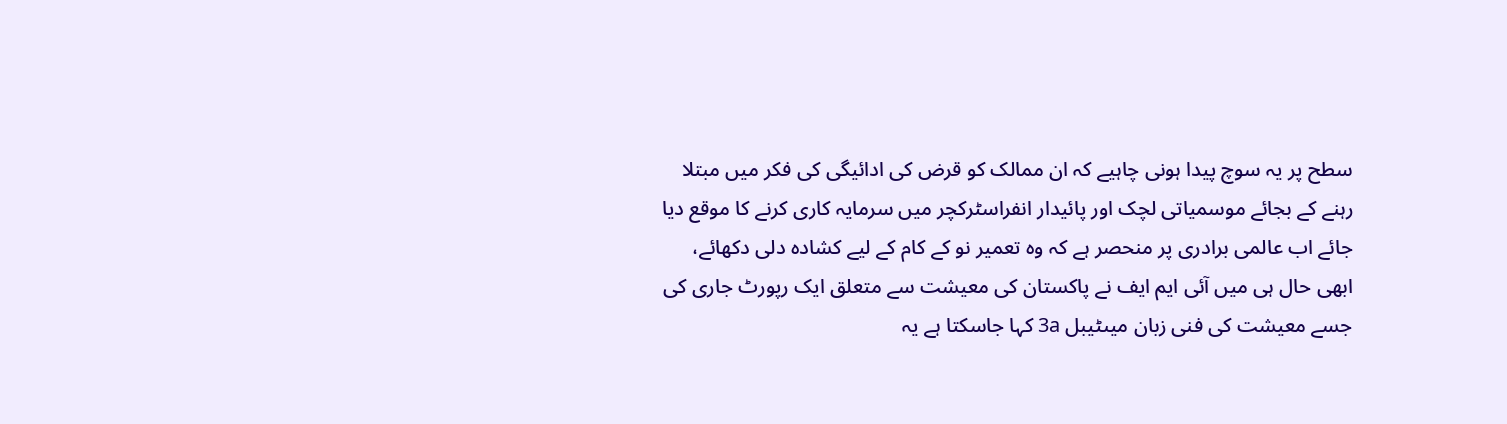سطح پر یہ سوچ پیدا ہونی چاہیے کہ ان ممالک کو قرض کی ادائیگی کی فکر میں مبتلا رہنے کے بجائے موسمیاتی لچک اور پائیدار انفراسٹرکچر میں سرمایہ کاری کرنے کا موقع دیا جائے اب عالمی برادری پر منحصر ہے کہ وہ تعمیر نو کے کام کے لیے کشادہ دلی دکھائے، ابھی حال ہی میں آئی ایم ایف نے پاکستان کی معیشت سے متعلق ایک رپورٹ جاری کی جسے معیشت کی فنی زبان میںٹیبل 3a کہا جاسکتا ہے یہ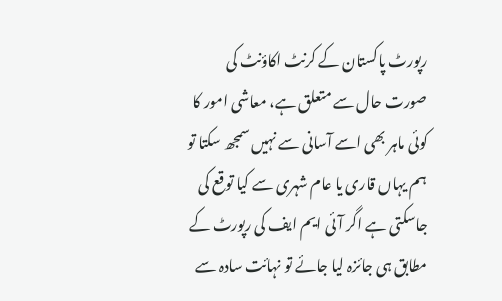رپورٹ پاکستان کے کرنٹ اکاؤنٹ کی صورت حال سے متعلق ہے، معاشی امور کا کوئی ماہر بھی اسے آسانی سے نہیں سمجھ سکتا تو ہم یہاں قاری یا عام شہری سے کیا توقع کی جاسکتی ہے اگر آئی ایم ایف کی رپورٹ کے مطابق ہی جائزہ لیا جائے تو نہائت سادہ سے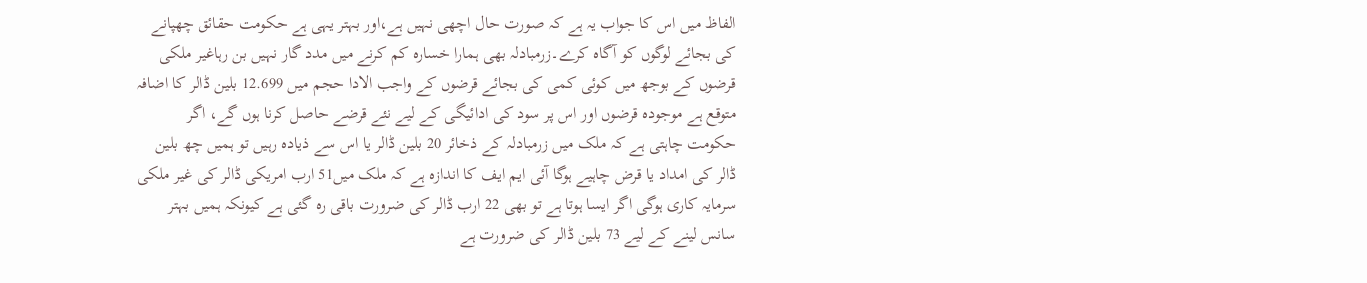الفاظ میں اس کا جواب یہ ہے کہ صورت حال اچھی نہیں ہے،اور بہتر یہی ہے حکومت حقائق چھپانے کی بجائے لوگوں کو آگاہ کرے۔زرمبادلہ بھی ہمارا خسارہ کم کرنے میں مدد گار نہیں بن رہاغیر ملکی قرضوں کے بوجھ میں کوئی کمی کی بجائے قرضوں کے واجب الادا حجم میں 12.699 بلین ڈالر کا اضافہ متوقع ہے موجودہ قرضوں اور اس پر سود کی ادائیگی کے لیے نئے قرضے حاصل کرنا ہوں گے، اگر حکومت چاہتی ہے کہ ملک میں زرمبادلہ کے ذخائر 20 بلین ڈالر یا اس سے ذیادہ رہیں تو ہمیں چھ بلین ڈالر کی امداد یا قرض چاہیے ہوگا آئی ایم ایف کا اندازہ ہے کہ ملک میں51 ارب امریکی ڈالر کی غیر ملکی سرمایہ کاری ہوگی اگر ایسا ہوتا ہے تو بھی 22 ارب ڈالر کی ضرورت باقی رہ گئی ہے کیونکہ ہمیں بہتر سانس لینے کے لیے 73 بلین ڈالر کی ضرورت ہے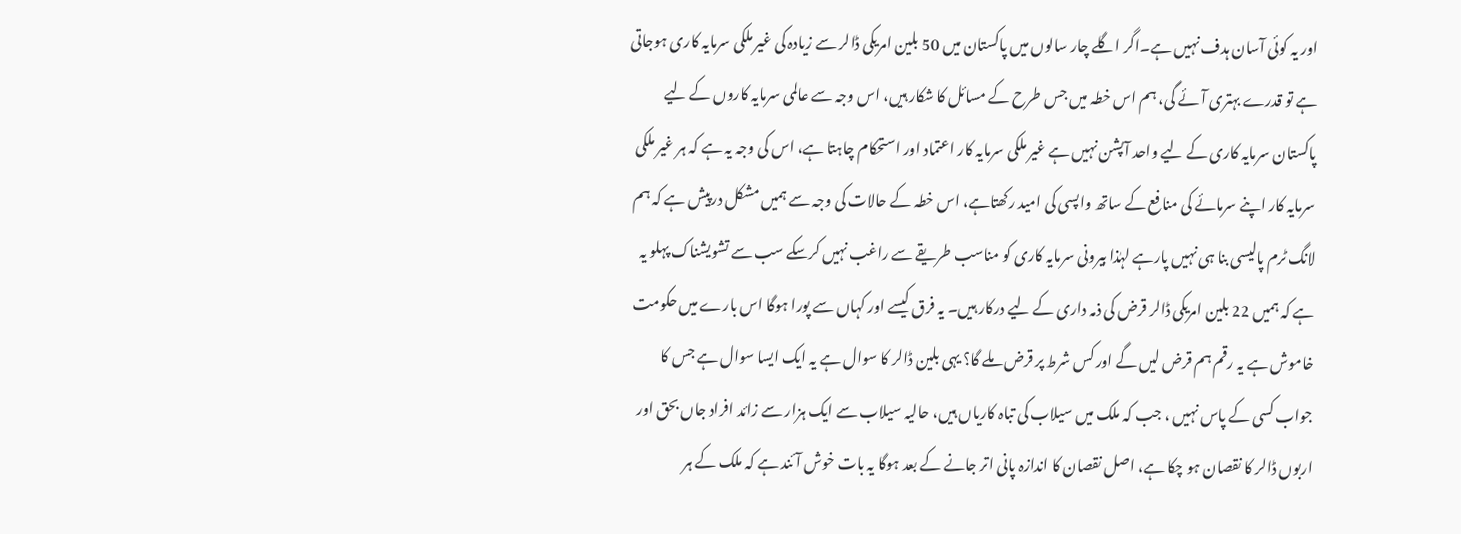اور یہ کوئی آسان ہدف نہیں ہے۔اگر اگلے چار سالوں میں پاکستان میں 50 بلین امریکی ڈالر سے زیادہ کی غیر ملکی سرمایہ کاری ہوجاتی ہے تو قدرے بہتری آئے گی، ہم اس خطہ میں جس طرح کے مسائل کا شکار ہیں، اس وجہ سے عالمی سرمایہ کاروں کے لیے پاکستان سرمایہ کاری کے لیے واحد آپشن نہیں ہے غیر ملکی سرمایہ کار اعتماد اور استحکام چاہتا ہے، اس کی وجہ یہ ہے کہ ہر غیر ملکی سرمایہ کار اپنے سرمائے کی منافع کے ساتھ واپسی کی امید رکھتاہے، اس خطہ کے حالات کی وجہ سے ہمیں مشکل درپیش ہے کہ ہم لانگ ٹرم پالیسی بنا ہی نہیں پارہے لہٰذا بیرونی سرمایہ کاری کو مناسب طریقے سے راغب نہیں کرسکے سب سے تشویشناک پہلو یہ ہے کہ ہمیں 22 بلین امریکی ڈالر قرض کی ذمہ داری کے لیے درکار ہیں۔ یہ فرق کیسے اور کہاں سے پورا ہوگا اس بارے میں حکومت خاموش ہے یہ رقم ہم قرض لیں گے اور کس شرط پر قرض ملے گا؟ یہی بلین ڈالر کا سوال ہے یہ ایک ایسا سوال ہے جس کا جواب کسی کے پاس نہیں ، جب کہ ملک میں سیلاب کی تباہ کاریاں ہیں، حالیہ سیلاب سے ایک ہزار سے زائد افراد جاں بحق اور اربوں ڈالر کا نقصان ہو چکا ہے، اصل نقصان کا اندازہ پانی اتر جانے کے بعد ہوگا یہ بات خوش آئند ہے کہ ملک کے ہر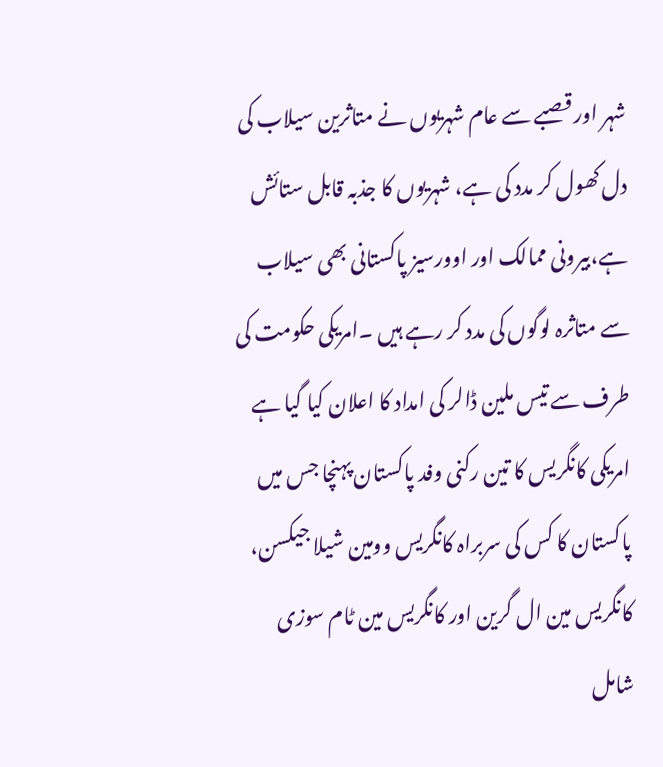شہر اور قصبے سے عام شہریوں نے متاثرین سیلاب کی دل کھول کر مدد کی ہے، شہریوں کا جذبہ قابل ستائش ہے،بیرونی ممالک اور اوورسیز پاکستانی بھی سیلاب سے متاثرہ لوگوں کی مدد کر رہے ہیں ۔امریکی حکومت کی طرف سے تیس ملین ڈالر کی امداد کا اعلان کیا گیا ہے امریکی کانگریس کا تین رکنی وفد پاکستان پہنچا جس میں پاکستان کا کس کی سربراہ کانگریس وومین شیلا جیکسن، کانگریس مین ال گرین اور کانگریس مین ٹام سوزی شامل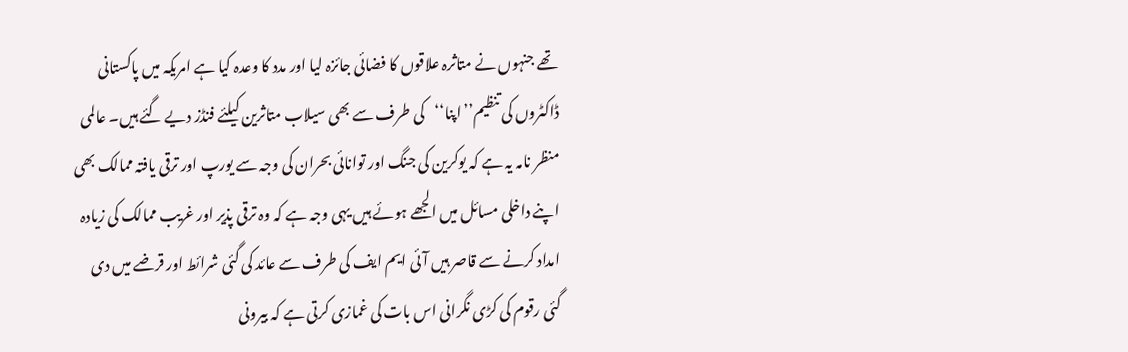تھے جنہوں نے متاثرہ علاقوں کا فضائی جائزہ لیا اور مدد کا وعدہ کیا ہے امریکہ میں پاکستانی ڈاکٹروں کی تنظیم’’اپنا‘‘کی طرف سے بھی سیلاب متاثرین کیلئے فنڈز دیے گئے ہیں۔ عالمی منظر نامہ یہ ہے کہ یوکرین کی جنگ اور توانائی بحران کی وجہ سے یورپ اور ترقی یافتہ ممالک بھی اپنے داخلی مسائل میں الجھے ہوئے ہیں یہی وجہ ہے کہ وہ ترقی پذیر اور غریب ممالک کی زیادہ امداد کرنے سے قاصر ہیں آئی ایم ایف کی طرف سے عائد کی گئی شرائط اور قرضے میں دی گئی رقوم کی کڑی نگرانی اس بات کی غمازی کرتی ہے کہ بیرونی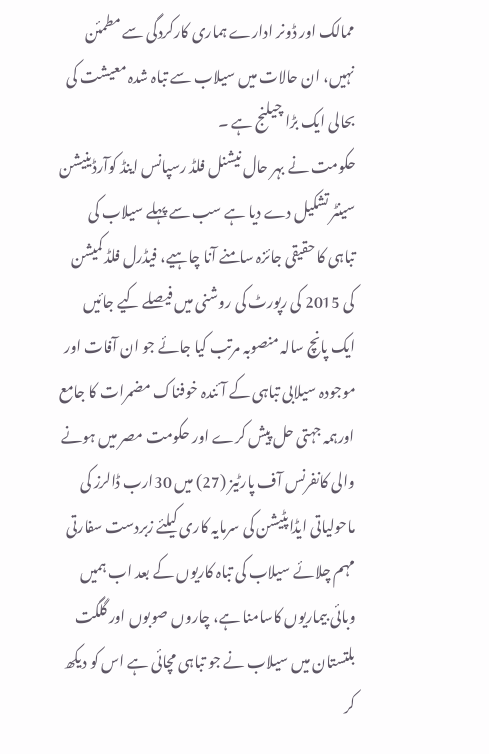ممالک اور ڈونر ادارے ہماری کارکردگی سے مطمئن نہیں، ان حالات میں سیلاب سے تباہ شدہ معیشت کی بحالی ایک بڑا چیلنج ہے ۔
حکومت نے بہر حال نیشنل فلڈ رسپانس اینڈ کوآرڈینیشن سینٹر تشکیل دے دیا ہے سب سے پہلے سیلاب کی تباہی کا حقیقی جائزہ سامنے آنا چاہیے، فیڈرل فلڈ کمیشن کی 2015 کی رپورٹ کی روشنی میں فیصلے کیے جائیں ایک پانچ سالہ منصوبہ مرتب کیا جائے جو ان آفات اور موجودہ سیلابی تباہی کے آئندہ خوفناک مضمرات کا جامع اورہمہ جہتی حل پیش کرے اور حکومت مصر میں ہونے والی کانفرنس آف پارٹیز (27) میں 30ارب ڈالرز کی ماحولیاتی ایڈاپٹیشن کی سرمایہ کاری کیلئے زبردست سفارتی مہم چلائے سیلاب کی تباہ کاریوں کے بعد اب ہمیں وبائی بیماریوں کاسامنا ہے، چاروں صوبوں اور گلگت بلتستان میں سیلاب نے جو تباہی مچائی ہے اس کو دیکھ کر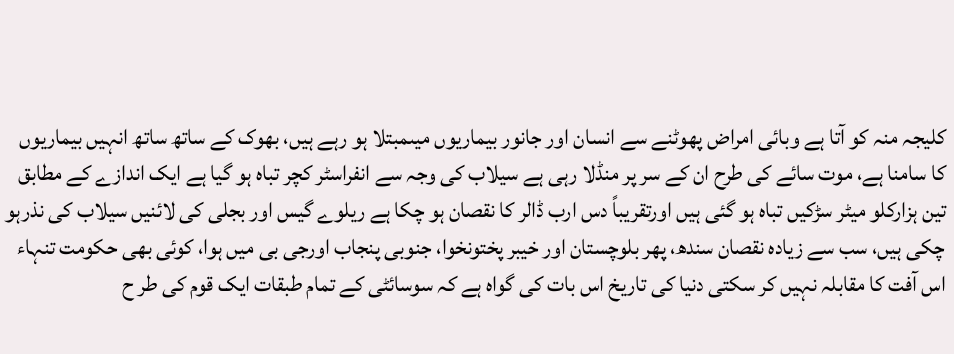کلیجہ منہ کو آتا ہے وبائی امراض پھوٹنے سے انسان اور جانور بیماریوں میںمبتلا ہو رہے ہیں، بھوک کے ساتھ ساتھ انہیں بیماریوں کا سامنا ہے، موت سائے کی طرح ان کے سر پر منڈلا رہی ہے سیلاب کی وجہ سے انفراسٹر کچر تباہ ہو گیا ہے ایک اندازے کے مطابق تین ہزارکلو میٹر سڑکیں تباہ ہو گئی ہیں اورتقریباً دس ارب ڈالر کا نقصان ہو چکا ہے ریلوے گیس اور بجلی کی لائنیں سیلاب کی نذرہو چکی ہیں، سب سے زیادہ نقصان سندھ، پھر بلوچستان اور خیبر پختونخوا، جنوبی پنجاب اورجی بی میں ہوا، کوئی بھی حکومت تنہاء اس آفت کا مقابلہ نہیں کر سکتی دنیا کی تاریخ اس بات کی گواہ ہے کہ سوسائٹی کے تمام طبقات ایک قوم کی طر ح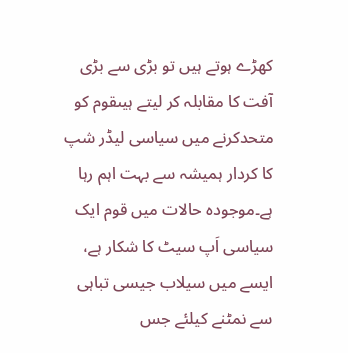کھڑے ہوتے ہیں تو بڑی سے بڑی آفت کا مقابلہ کر لیتے ہیںقوم کو متحدکرنے میں سیاسی لیڈر شپ کا کردار ہمیشہ سے بہت اہم رہا ہے۔موجودہ حالات میں قوم ایک سیاسی اَپ سیٹ کا شکار ہے، ایسے میں سیلاب جیسی تباہی سے نمٹنے کیلئے جس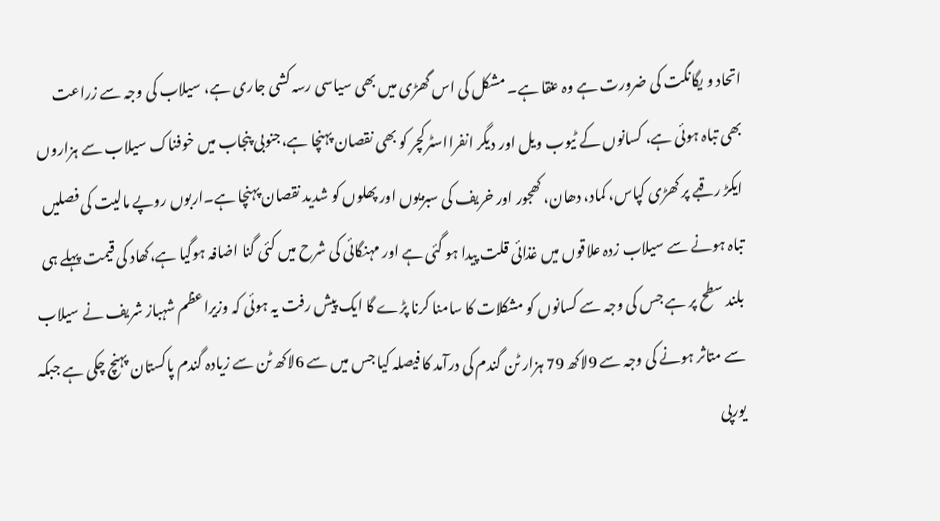اتحاد و یگانگت کی ضرورت ہے وہ عنقا ہے۔ مشکل کی اس گھڑی میں بھی سیاسی رسہ کشی جاری ہے، سیلاب کی وجہ سے زراعت بھی تباہ ہوئی ہے، کسانوں کے ٹیوب ویل اور دیگر انفرااسٹرکچر کو بھی نقصان پہنچا ہے،جنوبی پنجاب میں خوفناک سیلاب سے ہزاروں ایکڑ رقبے پر کھڑی کپاس، کماد، دھان، کھجور اور خریف کی سبزیوں اور پھلوں کو شدید نقصان پہنچا ہے۔اربوں روپے مالیت کی فصلیں تباہ ہونے سے سیلاب زدہ علاقوں میں غذائی قلت پیدا ہو گئی ہے اور مہنگائی کی شرح میں کئی گنا اضافہ ہوگیا ہے،کھاد کی قیمت پہلے ہی بلند سطح پر ہے جس کی وجہ سے کسانوں کو مشکلات کا سامنا کرنا پڑے گا ایک پیش رفت یہ ہوئی کہ وزیراعظم شہباز شریف نے سیلاب سے متاثر ہونے کی وجہ سے 9لاکھ 79 ہزار ٹن گندم کی درآمد کا فیصلہ کیا جس میں سے 6لاکھ ٹن سے زیادہ گندم پاکستان پہنچ چکی ہے جبکہ یورپی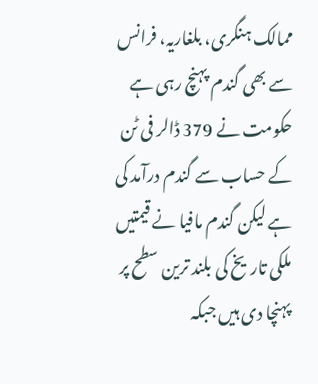ممالک ہنگری، بلغاریہ، فرانس سے بھی گندم پہنچ رہی ہے حکومت نے 379 ڈالر فی ٹن کے حساب سے گندم درآمد کی ہے لیکن گندم مافیا نے قیمتیں ملکی تاریخ کی بلند ترین سطح پر پہنچا دی ہیں جبکہ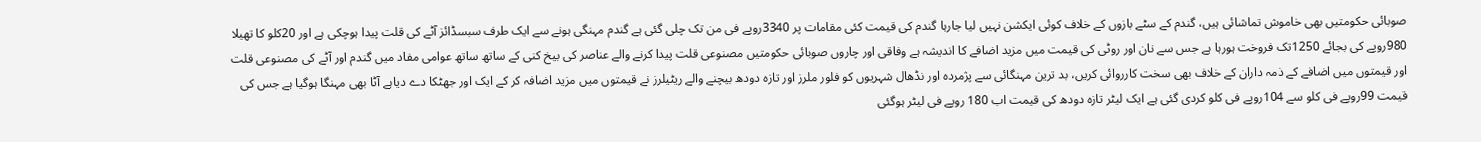صوبائی حکومتیں بھی خاموش تماشائی ہیں، گندم کے سٹے بازوں کے خلاف کوئی ایکشن نہیں لیا جارہا گندم کی قیمت کئی مقامات پر 3340روپے فی من تک چلی گئی ہے گندم مہنگی ہونے سے ایک طرف سبسڈائز آٹے کی قلت پیدا ہوچکی ہے اور 20کلو کا تھیلا 980روپے کی بجائے 1250تک فروخت ہورہا ہے جس سے نان اور روٹی کی قیمت میں مزید اضافے کا اندیشہ ہے وفاقی اور چاروں صوبائی حکومتیں مصنوعی قلت پیدا کرنے والے عناصر کی بیخ کنی کے ساتھ ساتھ عوامی مفاد میں گندم اور آٹے کی مصنوعی قلت اور قیمتوں میں اضافے کے ذمہ داران کے خلاف بھی سخت کارروائی کریں، بد ترین مہنگائی سے پژمردہ اور نڈھال شہریوں کو فلور ملرز اور تازہ دودھ بیچنے والے ریٹیلرز نے قیمتوں میں مزید اضافہ کر کے ایک اور جھٹکا دے دیاہے آٹا بھی مہنگا ہوگیا ہے جس کی قیمت 99روپے فی کلو سے 104روپے فی کلو کردی گئی ہے ایک لیٹر تازہ دودھ کی قیمت اب 180 روپے فی لیٹر ہوگئی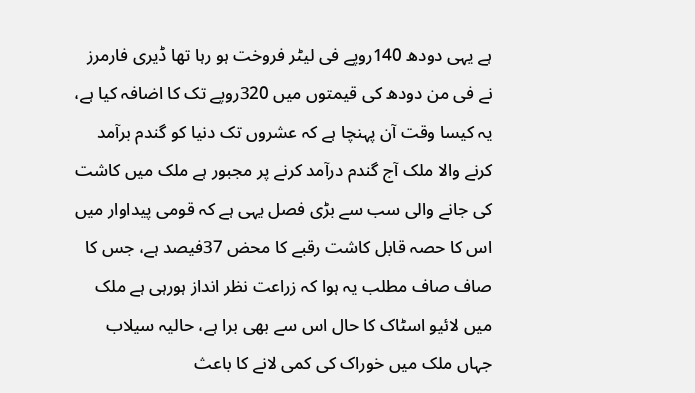ہے یہی دودھ 140روپے فی لیٹر فروخت ہو رہا تھا ڈیری فارمرز نے فی من دودھ کی قیمتوں میں 320روپے تک کا اضافہ کیا ہے، یہ کیسا وقت آن پہنچا ہے کہ عشروں تک دنیا کو گندم برآمد کرنے والا ملک آج گندم درآمد کرنے پر مجبور ہے ملک میں کاشت کی جانے والی سب سے بڑی فصل یہی ہے کہ قومی پیداوار میں اس کا حصہ قابل کاشت رقبے کا محض 37فیصد ہے، جس کا صاف صاف مطلب یہ ہوا کہ زراعت نظر انداز ہورہی ہے ملک میں لائیو اسٹاک کا حال اس سے بھی برا ہے، حالیہ سیلاب جہاں ملک میں خوراک کی کمی لانے کا باعث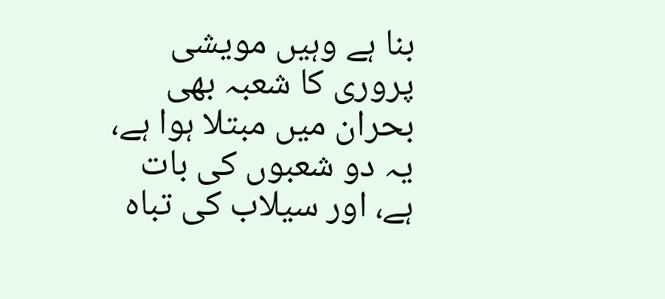بنا ہے وہیں مویشی پروری کا شعبہ بھی بحران میں مبتلا ہوا ہے، یہ دو شعبوں کی بات ہے، اور سیلاب کی تباہ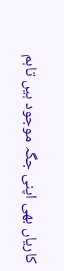کاریاں بھی اپنی جگہ موجود ہیں تاہم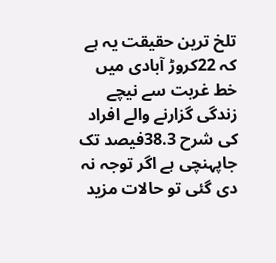تلخ ترین حقیقت یہ ہے کہ 22کروڑ آبادی میں خط غربت سے نیچے زندگی گزارنے والے افراد کی شرح 38.3فیصد تک جاپہنچی ہے اگر توجہ نہ دی گئی تو حالات مزید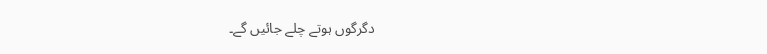دگرگوں ہوتے چلے جائیں گے۔